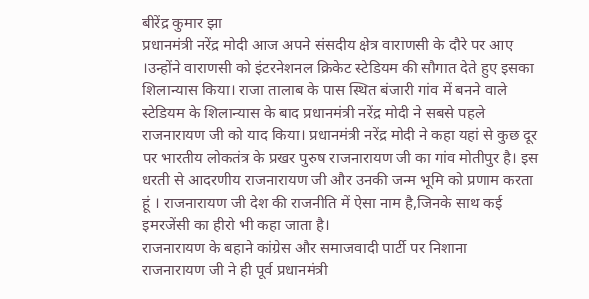बीरेंद्र कुमार झा
प्रधानमंत्री नरेंद्र मोदी आज अपने संसदीय क्षेत्र वाराणसी के दौरे पर आए ।उन्होंने वाराणसी को इंटरनेशनल क्रिकेट स्टेडियम की सौगात देते हुए इसका शिलान्यास किया। राजा तालाब के पास स्थित बंजारी गांव में बनने वाले स्टेडियम के शिलान्यास के बाद प्रधानमंत्री नरेंद्र मोदी ने सबसे पहले राजनारायण जी को याद किया। प्रधानमंत्री नरेंद्र मोदी ने कहा यहां से कुछ दूर पर भारतीय लोकतंत्र के प्रखर पुरुष राजनारायण जी का गांव मोतीपुर है। इस धरती से आदरणीय राजनारायण जी और उनकी जन्म भूमि को प्रणाम करता हूं । राजनारायण जी देश की राजनीति में ऐसा नाम है,जिनके साथ कई
इमरजेंसी का हीरो भी कहा जाता है।
राजनारायण के बहाने कांग्रेस और समाजवादी पार्टी पर निशाना
राजनारायण जी ने ही पूर्व प्रधानमंत्री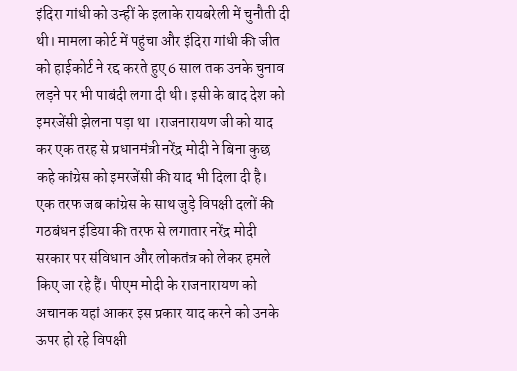इंदिरा गांधी को उन्हीं के इलाके रायबरेली में चुनौती दी थी। मामला कोर्ट में पहुंचा और इंदिरा गांधी की जीत को हाईकोर्ट ने रद्द करते हुए 6 साल तक उनके चुनाव लड़ने पर भी पाबंदी लगा दी थी। इसी के बाद देश को इमरजेंसी झेलना पड़ा था ।राजनारायण जी को याद कर एक तरह से प्रधानमंत्री नरेंद्र मोदी ने बिना कुछ कहे कांग्रेस को इमरजेंसी की याद भी दिला दी है।
एक तरफ जब कांग्रेस के साथ जुड़े विपक्षी दलों की गठबंधन इंडिया की तरफ से लगातार नरेंद्र मोदी सरकार पर संविधान और लोकतंत्र को लेकर हमले किए जा रहे हैं। पीएम मोदी के राजनारायण को अचानक यहां आकर इस प्रकार याद करने को उनके ऊपर हो रहे विपक्षी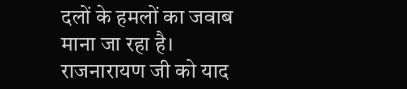दलों के हमलों का जवाब माना जा रहा है।
राजनारायण जी को याद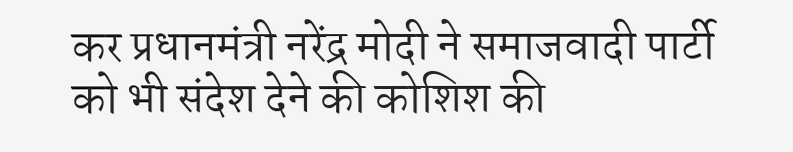कर प्रधानमंत्री नरेंद्र मोदी ने समाजवादी पार्टी को भी संदेश देने की कोशिश की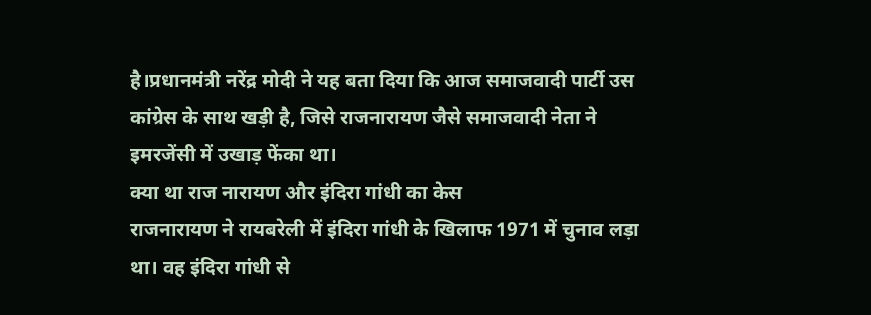है।प्रधानमंत्री नरेंद्र मोदी ने यह बता दिया कि आज समाजवादी पार्टी उस कांग्रेस के साथ खड़ी है, जिसे राजनारायण जैसे समाजवादी नेता ने इमरजेंसी में उखाड़ फेंका था।
क्या था राज नारायण और इंदिरा गांधी का केस
राजनारायण ने रायबरेली में इंदिरा गांधी के खिलाफ 1971 में चुनाव लड़ा था। वह इंदिरा गांधी से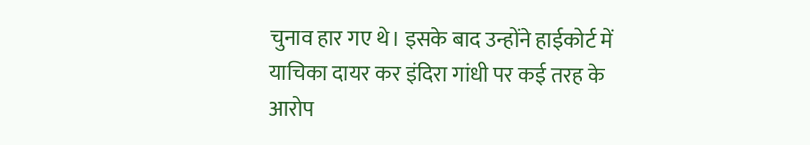चुनाव हार गए थे। इसके बाद उन्होंने हाईकोर्ट में याचिका दायर कर इंदिरा गांधी पर कई तरह के आरोप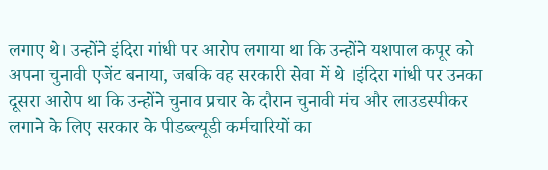लगाए थे। उन्होंने इंदिरा गांधी पर आरोप लगाया था कि उन्होंने यशपाल कपूर को अपना चुनावी एजेंट बनाया, जबकि वह सरकारी सेवा में थे ।इंदिरा गांधी पर उनका दूसरा आरोप था कि उन्होंने चुनाव प्रचार के दौरान चुनावी मंच और लाउडस्पीकर लगाने के लिए सरकार के पीडब्ल्यूडी कर्मचारियों का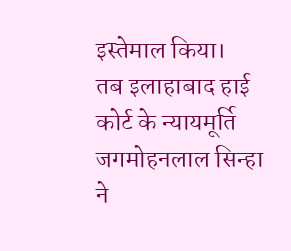इस्तेमाल किया।
तब इलाहाबाद हाई कोर्ट के न्यायमूर्ति जगमोहनलाल सिन्हा ने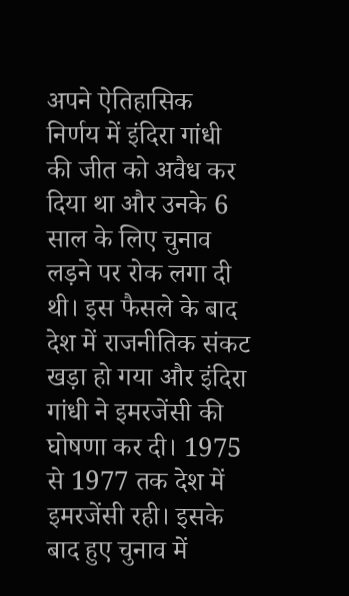अपने ऐतिहासिक निर्णय में इंदिरा गांधी की जीत को अवैध कर दिया था और उनके 6 साल के लिए चुनाव लड़ने पर रोक लगा दी थी। इस फैसले के बाद देश में राजनीतिक संकट खड़ा हो गया और इंदिरा गांधी ने इमरजेंसी की घोषणा कर दी। 1975 से 1977 तक देश में इमरजेंसी रही। इसके बाद हुए चुनाव में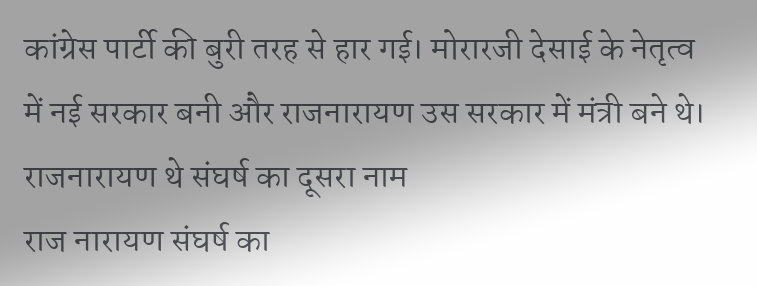कांग्रेस पार्टी की बुरी तरह से हार गई। मोरारजी देसाई के नेतृत्व में नई सरकार बनी और राजनारायण उस सरकार में मंत्री बने थे।
राजनारायण थे संघर्ष का दूसरा नाम
राज नारायण संघर्ष का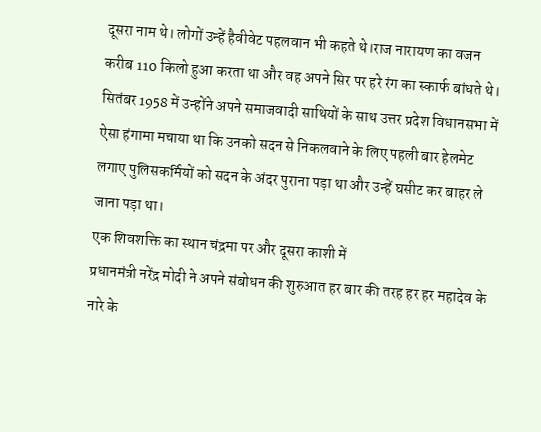दूसरा नाम थे। लोगों उन्हें हैवीवेट पहलवान भी कहते थे।राज नारायण का वजन करीब 110 किलो हुआ करता था और वह अपने सिर पर हरे रंग का स्कार्फ बांधते थे। सितंबर 1958 में उन्होंने अपने समाजवादी साथियों के साथ उत्तर प्रदेश विधानसभा में ऐसा हंगामा मचाया था कि उनको सदन से निकलवाने के लिए पहली बार हेलमेट लगाए पुलिसकर्मियों को सदन के अंदर पुराना पड़ा था और उन्हें घसीट कर बाहर ले जाना पड़ा था।
एक शिवशक्ति का स्थान चंद्रमा पर और दूसरा काशी में
प्रधानमंत्री नरेंद्र मोदी ने अपने संबोधन की शुरुआत हर बार की तरह हर हर महादेव के नारे के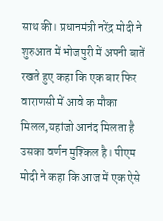साथ की। प्रधानमंत्री नरेंद्र मोदी ने शुरुआत में भोजपुरी में अपनी बातें रखते हुए कहा कि एक बार फिर वाराणसी में आवे क मौका मिलल,यहांजो आनंद मिलता है उसका वर्णन मुश्किल है। पीएम मोदी ने कहा कि आज में एक ऐसे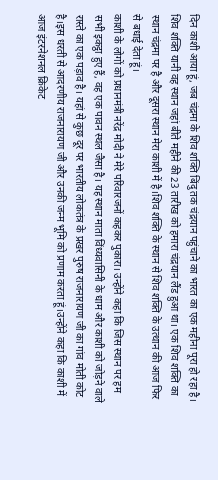दिन काशी आया हूं, जब चंद्रमा के शिव शक्ति बिंदु तक चंद्रयान पहुंचाने का भारत का एक महीना पूरा हो रहा है। शिव शक्ति यानी वह स्थान जहां बीते महीने की 23 तारीख को हमारा चंद्रयान लैंड हुआ था। एक शिव शक्ति का स्थान चंद्रमा पर है और दूसरा स्थान मेरा काशी में है।शिव शक्ति के स्थान से शिव शक्ति के उत्थान की आज फिर से बधाई देता हूं।
काशी के लोगों को प्रधानमंत्री नरेंद्र मोदी ने मेरे परिवारजनों कहकर पुकारा। उन्होंने कहा कि जिस स्थान पर हम सभी इकट्ठा हुए हैं, वह एक पावन स्थल जैसा है। यह स्थान माता विंध्यवासिनी के धाम और काशी को जोड़ने वाले रास्ते का एक पड़ाव है। यहां से कुछ दूर पर भारतीय लोकतंत्र के प्रखर पुरुष राजनारायण जी का गांव मोती कोट है।इस धरती से आदरणीय राजनारायण जी और उनकी जन्म भूमि को प्रणाम करता हूं।उन्होंने कहा कि काशी में आज इंटरनेशनल क्रिकेट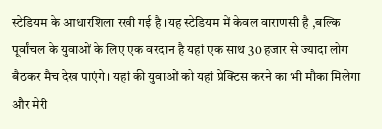स्टेडियम के आधारशिला रखी गई है ।यह स्टेडियम में केवल वाराणसी है ,बल्कि पूर्वांचल के युवाओं के लिए एक वरदान है यहां एक साथ 30 हजार से ज्यादा लोग बैठकर मैच देख पाएंगे। यहां की युवाओं को यहां प्रेक्टिस करने का भी मौका मिलेगा और मेरी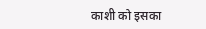काशी को इसका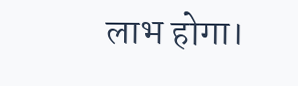लाभ होगा।